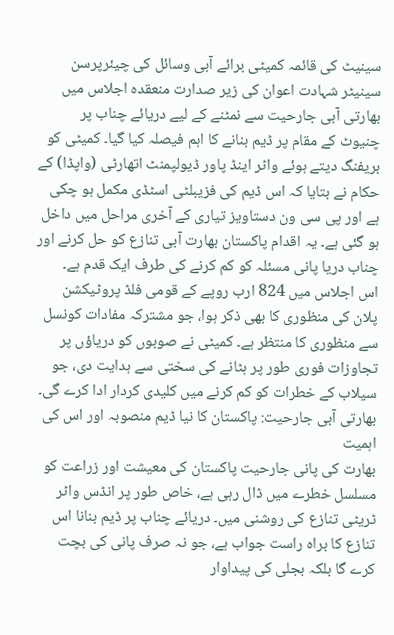سینیٹ کی قائمہ کمیٹی برائے آبی وسائل کی چیئرپرسن سینیٹر شہادت اعوان کی زیر صدارت منعقدہ اجلاس میں بھارتی آبی جارحیت سے نمٹنے کے لیے دریائے چناب پر چنیوٹ کے مقام پر ڈیم بنانے کا اہم فیصلہ کیا گیا۔ کمیٹی کو بریفنگ دیتے ہوئے واٹر اینڈ پاور ڈیولپمنٹ اتھارٹی (واپڈا) کے حکام نے بتایا کہ اس ڈیم کی فزیبلٹی اسٹڈی مکمل ہو چکی ہے اور پی سی ون دستاویز تیاری کے آخری مراحل میں داخل ہو گئی ہے۔ یہ اقدام پاکستان بھارت آبی تنازع کو حل کرنے اور چناب دریا پانی مسئلہ کو کم کرنے کی طرف ایک قدم ہے۔
اس اجلاس میں 824 ارب روپے کے قومی فلڈ پروٹیکشن پلان کی منظوری کا بھی ذکر ہوا، جو مشترکہ مفادات کونسل سے منظوری کا منتظر ہے۔ کمیٹی نے صوبوں کو دریاؤں پر تجاوزات فوری طور پر ہٹانے کی سختی سے ہدایت دی، جو سیلاب کے خطرات کو کم کرنے میں کلیدی کردار ادا کرے گی۔
بھارتی آبی جارحیت: پاکستان کا نیا ڈیم منصوبہ اور اس کی اہمیت
بھارت کی پانی جارحیت پاکستان کی معیشت اور زراعت کو مسلسل خطرے میں ڈال رہی ہے، خاص طور پر انڈس واٹر ٹریٹی تنازع کی روشنی میں۔ دریائے چناب پر ڈیم بنانا اس تنازع کا براہ راست جواب ہے، جو نہ صرف پانی کی بچت کرے گا بلکہ بجلی کی پیداوار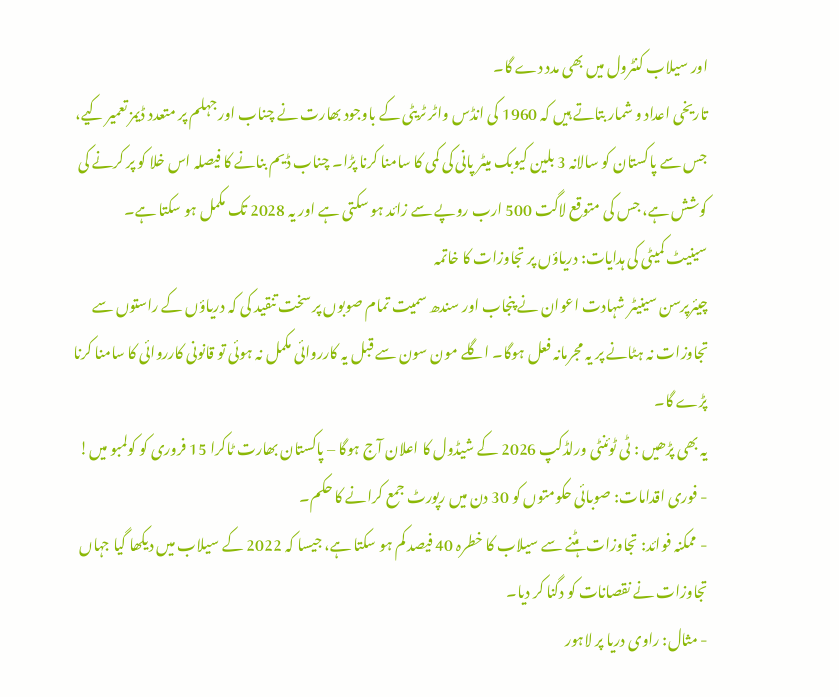اور سیلاب کنٹرول میں بھی مدد دے گا۔
تاریخی اعداد و شمار بتاتے ہیں کہ 1960 کی انڈس واٹر ٹریٹی کے باوجود بھارت نے چناب اور جہلم پر متعدد ڈیمز تعمیر کیے، جس سے پاکستان کو سالانہ 3 بلین کیوبک میٹر پانی کی کمی کا سامنا کرنا پڑا۔ چناب ڈیم بنانے کا فیصلہ اس خلا کو پر کرنے کی کوشش ہے، جس کی متوقع لاگت 500 ارب روپے سے زائد ہو سکتی ہے اور یہ 2028 تک مکمل ہو سکتا ہے۔
سینیٹ کمیٹی کی ہدایات: دریاؤں پر تجاوزات کا خاتمہ
چیئرپرسن سینیٹر شہادت اعوان نے پنجاب اور سندھ سمیت تمام صوبوں پر سخت تنقید کی کہ دریاؤں کے راستوں سے تجاوزات نہ ہٹانے پر یہ مجرمانہ فعل ہوگا۔ اگلے مون سون سے قبل یہ کارروائی مکمل نہ ہوئی تو قانونی کارروائی کا سامنا کرنا پڑے گا۔
یہ بھی پڑھیں : ٹی ٹوئنٹی ورلڈکپ 2026 کے شیڈول کا اعلان آج ہوگا – پاکستان بھارت ٹاکرا 15 فروری کو کولمبو میں!
- فوری اقدامات: صوبائی حکومتوں کو 30 دن میں رپورٹ جمع کرانے کا حکم۔
- ممکنہ فوائد: تجاوزات ہٹنے سے سیلاب کا خطرہ 40 فیصد کم ہو سکتا ہے، جیسا کہ 2022 کے سیلاب میں دیکھا گیا جہاں تجاوزات نے نقصانات کو دگنا کر دیا۔
- مثال: راوی دریا پر لاہور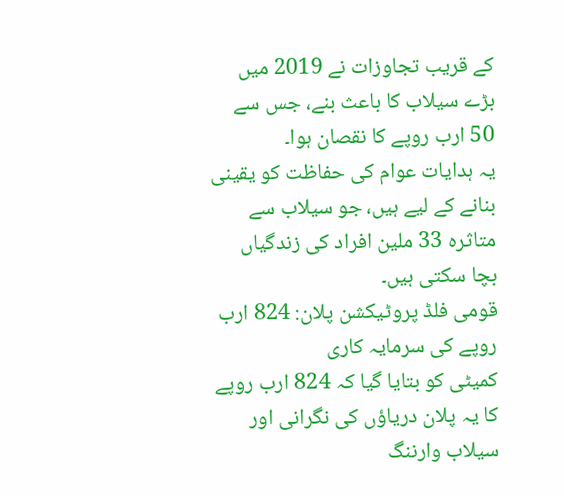کے قریب تجاوزات نے 2019 میں بڑے سیلاب کا باعث بنے، جس سے 50 ارب روپے کا نقصان ہوا۔
یہ ہدایات عوام کی حفاظت کو یقینی بنانے کے لیے ہیں، جو سیلاب سے متاثرہ 33 ملین افراد کی زندگیاں بچا سکتی ہیں۔
قومی فلڈ پروٹیکشن پلان: 824 ارب روپے کی سرمایہ کاری
کمیٹی کو بتایا گیا کہ 824 ارب روپے کا یہ پلان دریاؤں کی نگرانی اور سیلاب وارننگ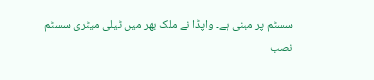سسٹم پر مبنی ہے۔ واپڈا نے ملک بھر میں ٹیلی میٹری سسٹم نصب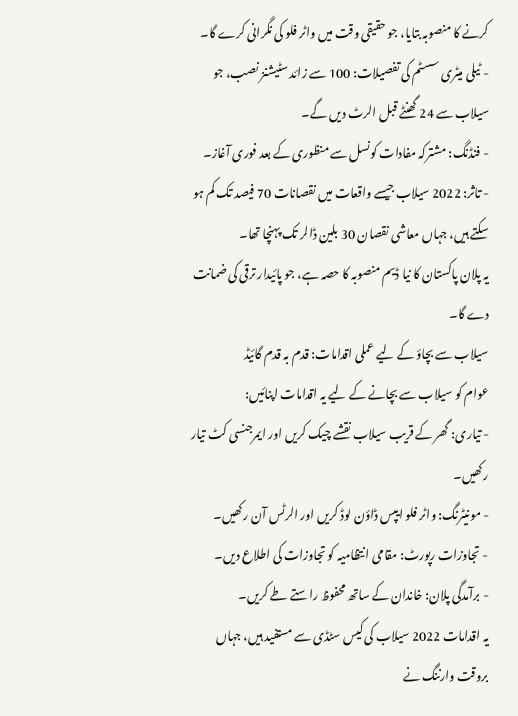کرنے کا منصوبہ بتایا، جو حقیقی وقت میں واٹر فلو کی نگرانی کرے گا۔
- ٹیلی میٹری سسٹم کی تفصیلات: 100 سے زائد سٹیشنز نصب، جو سیلاب سے 24 گھنٹے قبل الرٹ دیں گے۔
- فنڈنگ: مشترکہ مفادات کونسل سے منظوری کے بعد فوری آغاز۔
- تاثر: 2022 سیلاب جیسے واقعات میں نقصانات 70 فیصد تک کم ہو سکتے ہیں، جہاں معاشی نقصان 30 بلین ڈالر تک پہنچا تھا۔
یہ پلان پاکستان کا نیا ڈیم منصوبہ کا حصہ ہے، جو پائیدار ترقی کی ضمانت دے گا۔
سیلاب سے بچاؤ کے لیے عملی اقدامات: قدم بہ قدم گائیڈ
عوام کو سیلاب سے بچانے کے لیے یہ اقدامات اپنائیں:
- تیاری: گھر کے قریب سیلاب نقشے چیک کریں اور ایمرجنسی کٹ تیار رکھیں۔
- مونیٹرنگ: واٹر فلو ایپس ڈاؤن لوڈ کریں اور الرٹس آن رکھیں۔
- تجاوزات رپورٹ: مقامی انتظامیہ کو تجاوزات کی اطلاع دیں۔
- برآمدگی پلان: خاندان کے ساتھ محفوظ راستے طے کریں۔
یہ اقدامات 2022 سیلاب کی کیس سٹڈی سے مستفید ہیں، جہاں بروقت وارننگ نے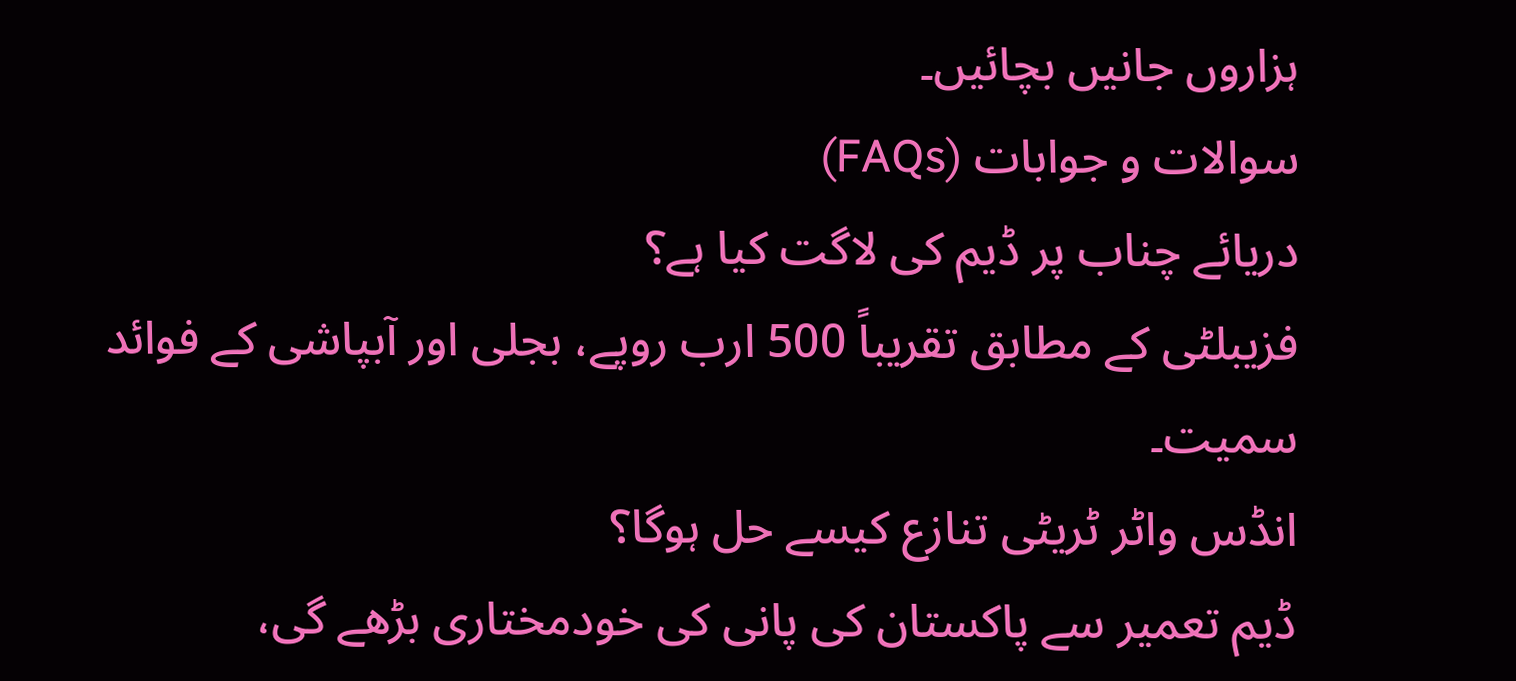ہزاروں جانیں بچائیں۔
سوالات و جوابات (FAQs)
دریائے چناب پر ڈیم کی لاگت کیا ہے؟
فزیبلٹی کے مطابق تقریباً 500 ارب روپے، بجلی اور آبپاشی کے فوائد سمیت۔
انڈس واٹر ٹریٹی تنازع کیسے حل ہوگا؟
ڈیم تعمیر سے پاکستان کی پانی کی خودمختاری بڑھے گی،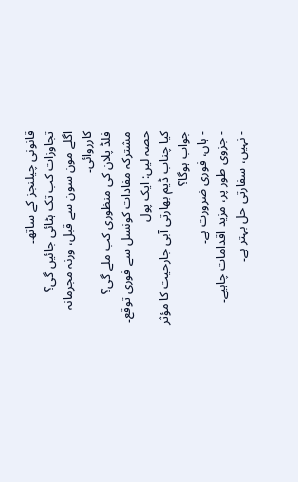قانونی چیلنجز کے ساتھ۔
تجاوزات کب تک ہٹائی جائیں گی؟
اگلے مون سون سے قبل، ورنہ مجرمانہ کارروائی۔
فلڈ پلان کی منظوری کب ملے گی؟
مشترکہ مفادات کونسل سے فوری توقع۔
حصہ لیں: ایک پول
کیا چناب ڈیم بھارتی آبی جارحیت کا مؤثر جواب ہوگا؟
- ہاں، فوری ضرورت ہے۔
- جزوی طور پر، مزید اقدامات چاہیے۔
- نہیں، سفارتی حل بہتر ہے۔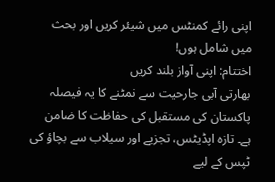اپنی رائے کمنٹس میں شیئر کریں اور بحث میں شامل ہوں!
اختتام: اپنی آواز بلند کریں
بھارتی آبی جارحیت سے نمٹنے کا یہ فیصلہ پاکستان کی مستقبل کی حفاظت کا ضامن ہے۔ تازہ اپڈیٹس، تجزیے اور سیلاب سے بچاؤ کی ٹپس کے لیے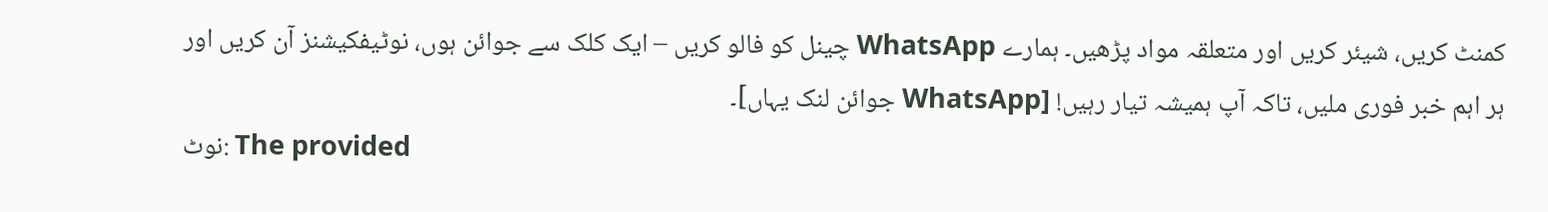کمنٹ کریں، شیئر کریں اور متعلقہ مواد پڑھیں۔ ہمارے WhatsApp چینل کو فالو کریں – ایک کلک سے جوائن ہوں، نوٹیفکیشنز آن کریں اور ہر اہم خبر فوری ملیں، تاکہ آپ ہمیشہ تیار رہیں! [WhatsApp جوائن لنک یہاں]۔
نوٹ: The provided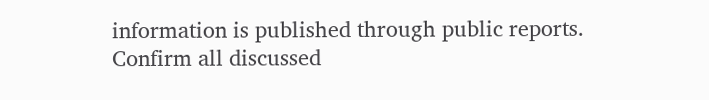information is published through public reports. Confirm all discussed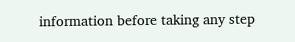information before taking any step